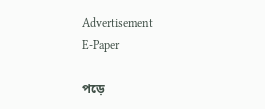Advertisement
E-Paper

পড়ে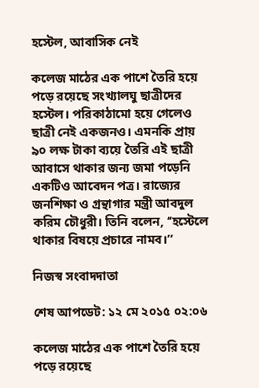হস্টেল, আবাসিক নেই

কলেজ মাঠের এক পাশে তৈরি হয়ে পড়ে রয়েছে সংখ্যালঘু ছাত্রীদের হস্টেল। পরিকাঠামো হয়ে গেলেও ছাত্রী নেই একজনও। এমনকি প্রায় ৯০ লক্ষ টাকা ব্যয়ে তৈরি এই ছাত্রী আবাসে থাকার জন্য জমা পড়েনি একটিও আবেদন পত্র। রাজ্যের জনশিক্ষা ও গ্রন্থাগার মন্ত্রী আবদুল করিম চৌধুরী। তিনি বলেন, ‘‘হস্টেলে থাকার বিষয়ে প্রচারে নামব।’’

নিজস্ব সংবাদদাতা

শেষ আপডেট: ১২ মে ২০১৫ ০২:০৬

কলেজ মাঠের এক পাশে তৈরি হয়ে পড়ে রয়েছে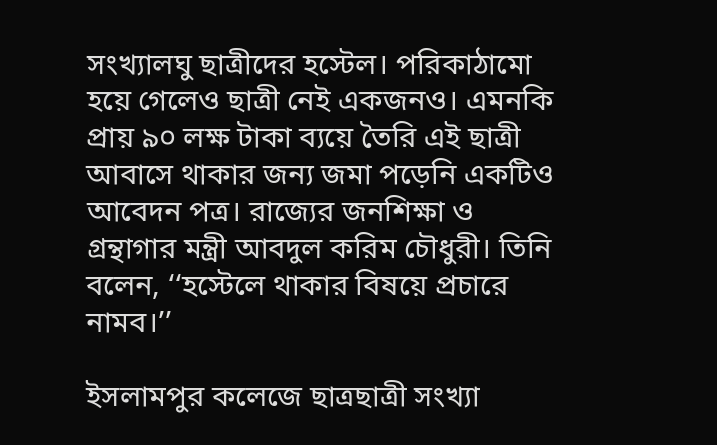সংখ্যালঘু ছাত্রীদের হস্টেল। পরিকাঠামো হয়ে গেলেও ছাত্রী নেই একজনও। এমনকি প্রায় ৯০ লক্ষ টাকা ব্যয়ে তৈরি এই ছাত্রী আবাসে থাকার জন্য জমা পড়েনি একটিও আবেদন পত্র। রাজ্যের জনশিক্ষা ও গ্রন্থাগার মন্ত্রী আবদুল করিম চৌধুরী। তিনি বলেন, ‘‘হস্টেলে থাকার বিষয়ে প্রচারে নামব।’’

ইসলামপুর কলেজে ছাত্রছাত্রী সংখ্যা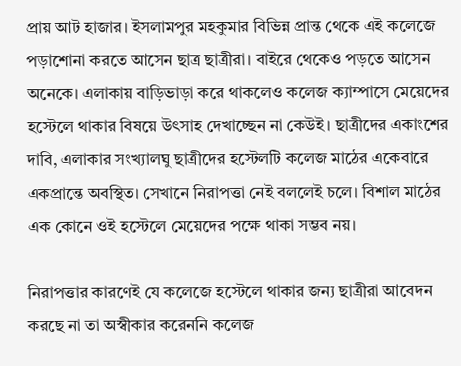প্রায় আট হাজার। ইসলামপুর মহকুমার বিভিন্ন প্রান্ত থেকে এই কলেজে পড়াশোনা করতে আসেন ছাত্র ছাত্রীরা। বাইরে থেকেও পড়তে আসেন অনেকে। এলাকায় বাড়িভাড়া করে থাকলেও কলেজ ক্যাম্পাসে মেয়েদের হস্টেলে থাকার বিষয়ে উৎসাহ দেখাচ্ছেন না কেউই। ছাত্রীদের একাংশের দাবি, এলাকার সংখ্যালঘু ছাত্রীদের হস্টেলটি কলেজ মাঠের একেবারে একপ্রান্তে অবস্থিত। সেখানে নিরাপত্তা নেই বললেই চলে। বিশাল মাঠের এক কোনে ওই হস্টেলে মেয়েদের পক্ষে থাকা সম্ভব নয়।

নিরাপত্তার কারণেই যে কলেজে হস্টেলে থাকার জন্য ছাত্রীরা আবেদন করছে না তা অস্বীকার করেননি কলেজ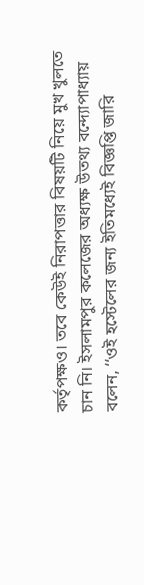কর্তৃপক্ষও। তবে কেউই নিরাপত্তার বিষয়টি নিয়ে মুখ খুলতে চান নি। ইসলামপুর কলেজের অধ্যক্ষ উতথ্য বন্দ্যোপাধ্যায় বলেন, ‘‘ওই হস্টেলের জন্য ইতিমধ্যেই বিজ্ঞপ্তি জারি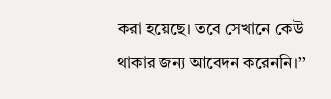করা হয়েছে। তবে সেখানে কেউ থাকার জন্য আবেদন করেননি।’’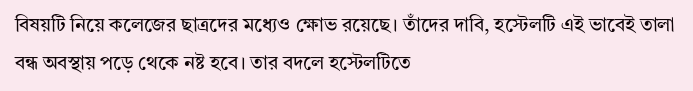বিষয়টি নিয়ে কলেজের ছাত্রদের মধ্যেও ক্ষোভ রয়েছে। তাঁদের দাবি, হস্টেলটি এই ভাবেই তালা বন্ধ অবস্থায় পড়ে থেকে নষ্ট হবে। তার বদলে হস্টেলটিতে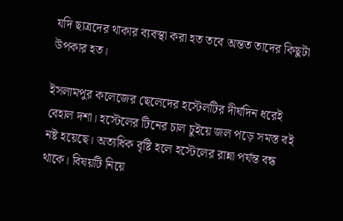যদি ছাত্রদের থাকার ব্যবস্থা করা হত তবে অন্তত তাদের কিছুটা উপকার হত।

ইসলামপুর কলেজের ছেলেদের হস্টেলটির দীর্ঘদিন ধরেই বেহাল দশা। হস্টেলের টিনের চাল চুইয়ে জল পড়ে সমস্ত বই নষ্ট হয়েছে। অত্যধিক বৃষ্টি হলে হস্টেলের রান্না পর্যন্ত বন্ধ থাকে। বিষয়টি নিয়ে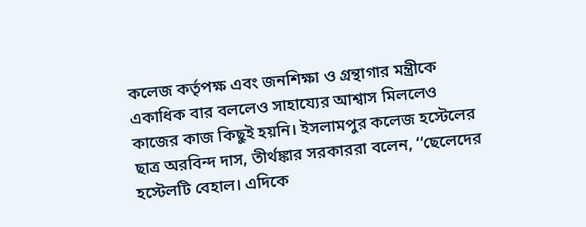কলেজ কর্তৃপক্ষ এবং জনশিক্ষা ও গ্রন্থাগার মন্ত্রীকে একাধিক বার বললেও সাহায্যের আশ্বাস মিললেও কাজের কাজ কিছুই হয়নি। ইসলামপুর কলেজ হস্টেলের ছাত্র অরবিন্দ দাস, তীর্থঙ্কার সরকাররা বলেন, ‘‘ছেলেদের হস্টেলটি বেহাল। এদিকে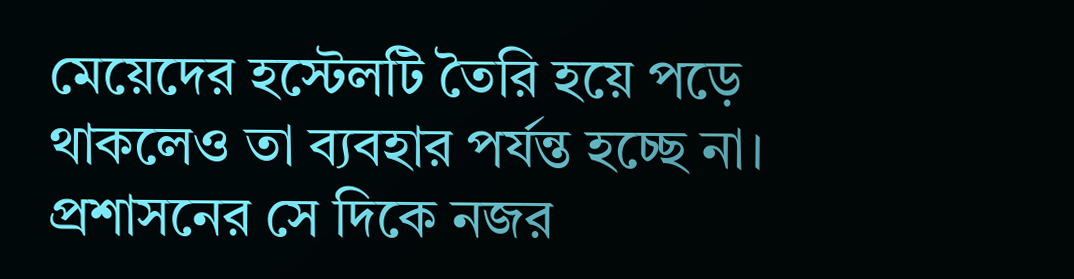মেয়েদের হস্টেলটি তৈরি হয়ে পড়ে থাকলেও তা ব্যবহার পর্যন্ত হচ্ছে না। প্রশাসনের সে দিকে নজর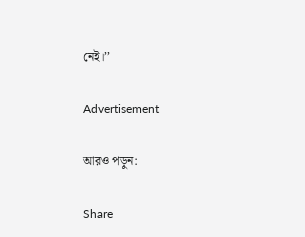নেই।’’

Advertisement

আরও পড়ুন:

Share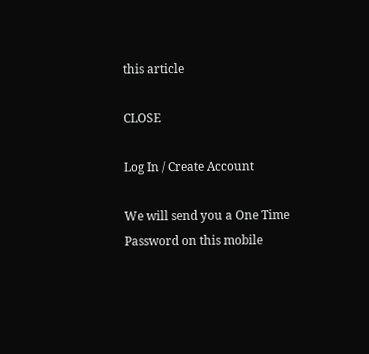this article

CLOSE

Log In / Create Account

We will send you a One Time Password on this mobile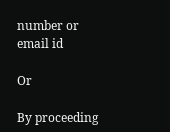number or email id

Or

By proceeding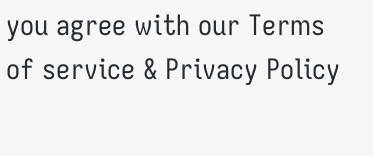you agree with our Terms of service & Privacy Policy